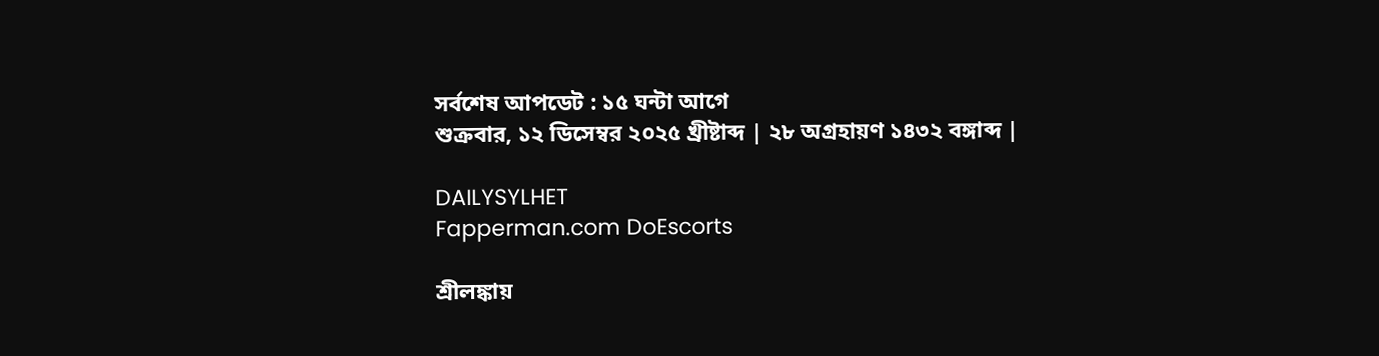সর্বশেষ আপডেট : ১৫ ঘন্টা আগে
শুক্রবার, ১২ ডিসেম্বর ২০২৫ খ্রীষ্টাব্দ | ২৮ অগ্রহায়ণ ১৪৩২ বঙ্গাব্দ |

DAILYSYLHET
Fapperman.com DoEscorts

শ্রীলঙ্কায়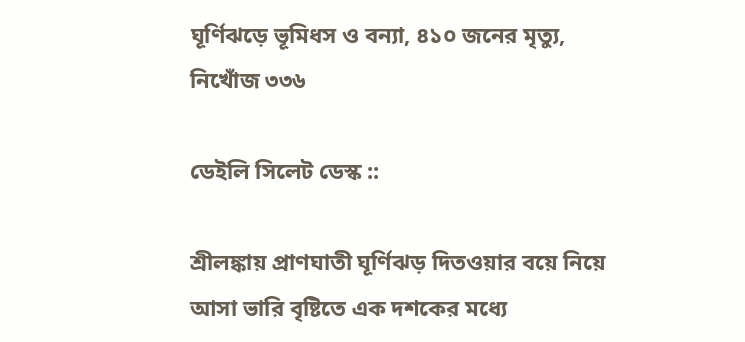ঘূর্ণিঝড়ে ভূমিধস ও বন্যা, ৪১০ জনের মৃত্যু, নিখোঁজ ৩৩৬

ডেইলি সিলেট ডেস্ক ::

শ্রীলঙ্কায় প্রাণঘাতী ঘূর্ণিঝড় দিতওয়ার বয়ে নিয়ে আসা ভারি বৃষ্টিতে এক দশকের মধ্যে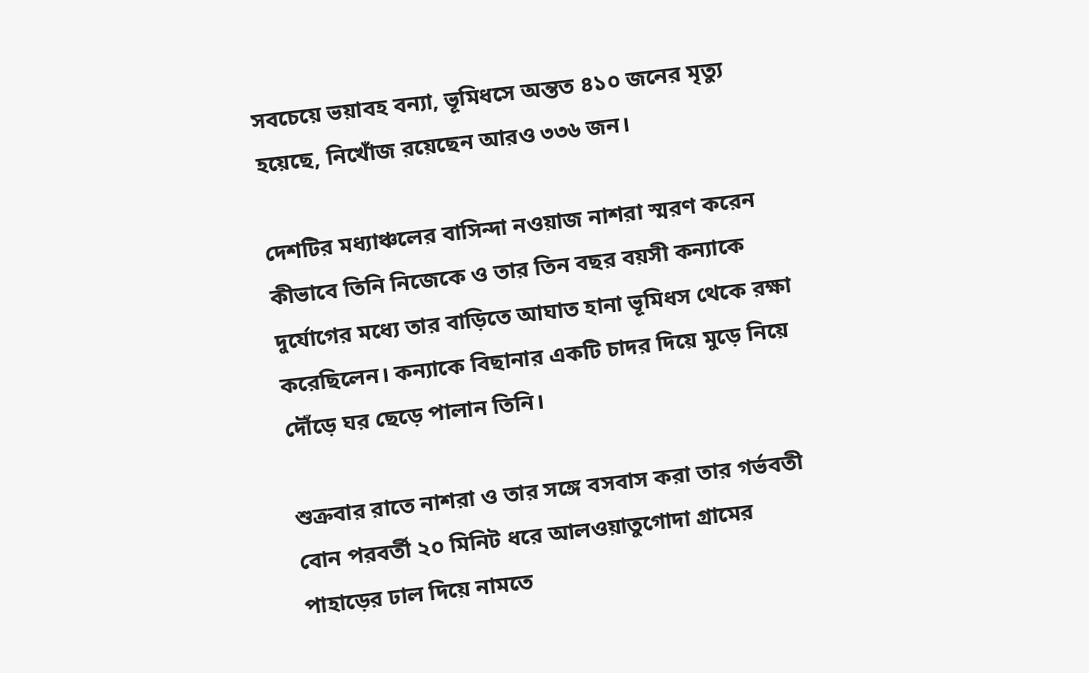সবচেয়ে ভয়াবহ বন্যা, ভূমিধসে অন্তত ৪১০ জনের মৃত্যু হয়েছে, নিখোঁজ রয়েছেন আরও ৩৩৬ জন।

দেশটির মধ্যাঞ্চলের বাসিন্দা নওয়াজ নাশরা স্মরণ করেন কীভাবে তিনি নিজেকে ও তার তিন বছর বয়সী কন্যাকে দুর্যোগের মধ্যে তার বাড়িতে আঘাত হানা ভূমিধস থেকে রক্ষা করেছিলেন। কন্যাকে বিছানার একটি চাদর দিয়ে মুড়ে নিয়ে দৌঁড়ে ঘর ছেড়ে পালান তিনি।

শুক্রবার রাতে নাশরা ও তার সঙ্গে বসবাস করা তার গর্ভবতী বোন পরবর্তী ২০ মিনিট ধরে আলওয়াতুগোদা গ্রামের পাহাড়ের ঢাল দিয়ে নামতে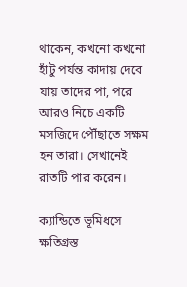থাকেন, কখনো কখনো হাঁটু পর্যন্ত কাদায় দেবে যায় তাদের পা, পরে আরও নিচে একটি মসজিদে পৌঁছাতে সক্ষম হন তারা। সেখানেই রাতটি পার করেন।

ক্যান্ডিতে ভূমিধসে ক্ষতিগ্রস্ত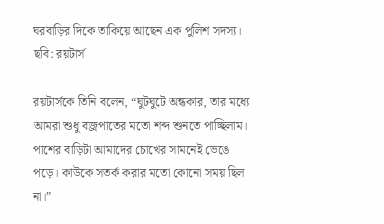ঘরবাড়ির দিকে তাকিয়ে আছেন এক পুলিশ সদস্য। ছবি: রয়টার্স

রয়টার্সকে তিনি বলেন, “ঘুটঘুটে অন্ধকার, তার মধ্যে আমরা শুধু বজ্রপাতের মতো শব্দ শুনতে পাচ্ছিলাম। পাশের বাড়িটা আমাদের চোখের সামনেই ভেঙে পড়ে। কাউকে সতর্ক করার মতো কোনো সময় ছিল না।”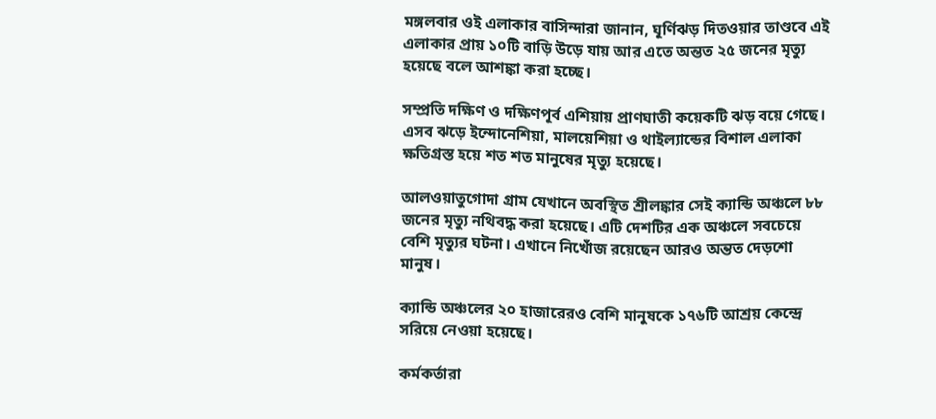মঙ্গলবার ওই এলাকার বাসিন্দারা জানান, ঘূর্ণিঝড় দিতওয়ার তাণ্ডবে এই এলাকার প্রায় ১০টি বাড়ি উড়ে যায় আর এতে অন্তত ২৫ জনের মৃত্যু হয়েছে বলে আশঙ্কা করা হচ্ছে।

সম্প্রতি দক্ষিণ ও দক্ষিণপূর্ব এশিয়ায় প্রাণঘাতী কয়েকটি ঝড় বয়ে গেছে। এসব ঝড়ে ইন্দোনেশিয়া, মালয়েশিয়া ও থাইল্যান্ডের বিশাল এলাকা ক্ষতিগ্রস্ত হয়ে শত শত মানুষের মৃত্যু হয়েছে।

আলওয়াতুগোদা গ্রাম যেখানে অবস্থিত শ্রীলঙ্কার সেই ক্যান্ডি অঞ্চলে ৮৮ জনের মৃত্যু নথিবদ্ধ করা হয়েছে। এটি দেশটির এক অঞ্চলে সবচেয়ে বেশি মৃত্যুর ঘটনা। এখানে নিখোঁজ রয়েছেন আরও অন্তত দেড়শো মানুষ।

ক্যান্ডি অঞ্চলের ২০ হাজারেরও বেশি মানুষকে ১৭৬টি আশ্রয় কেন্দ্রে সরিয়ে নেওয়া হয়েছে।

কর্মকর্তারা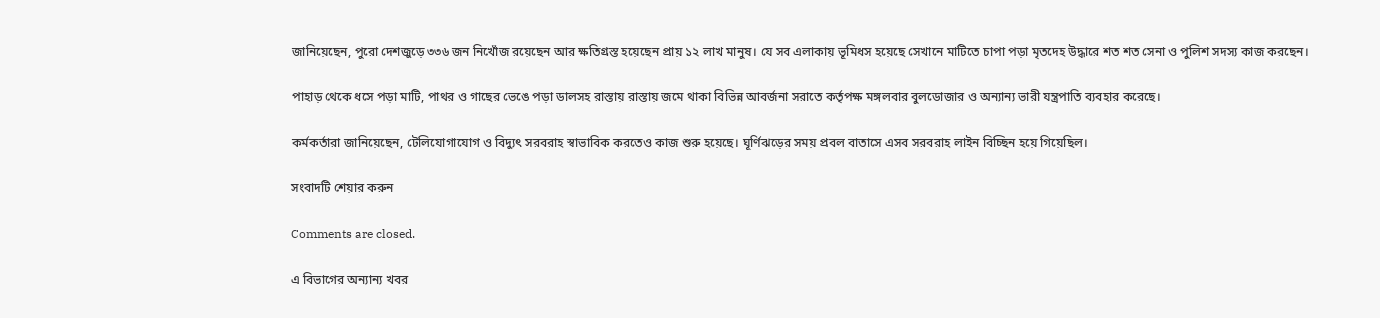জানিয়েছেন, পুরো দেশজুড়ে ৩৩৬ জন নিখোঁজ রয়েছেন আর ক্ষতিগ্রস্ত হয়েছেন প্রায় ১২ লাখ মানুষ। যে সব এলাকায় ভূমিধস হয়েছে সেখানে মাটিতে চাপা পড়া মৃতদেহ উদ্ধারে শত শত সেনা ও পুলিশ সদস্য কাজ করছেন।

পাহাড় থেকে ধসে পড়া মাটি, পাথর ও গাছের ভেঙে পড়া ডালসহ রাস্তায় রাস্তায় জমে থাকা বিভিন্ন আবর্জনা সরাতে কর্তৃপক্ষ মঙ্গলবার বুলডোজার ও অন্যান্য ভারী যন্ত্রপাতি ব্যবহার করেছে।

কর্মকর্তারা জানিয়েছেন, টেলিযোগাযোগ ও বিদ্যুৎ সরবরাহ স্বাভাবিক করতেও কাজ শুরু হয়েছে। ঘূর্ণিঝড়ের সময় প্রবল বাতাসে এসব সরবরাহ লাইন বিচ্ছিন হয়ে গিয়েছিল।

সংবাদটি শেয়ার করুন

Comments are closed.

এ বিভাগের অন্যান্য খবর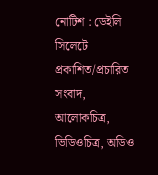নোটিশ : ডেইলি সিলেটে প্রকাশিত/প্রচারিত সংবাদ, আলোকচিত্র, ভিডিওচিত্র, অডিও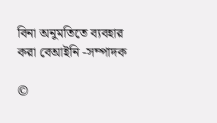বিনা অনুমতিতে ব্যবহার করা বেআইনি -সম্পাদক

©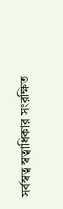সর্বস্বত্ব স্বত্বাধিকার সংরক্ষিত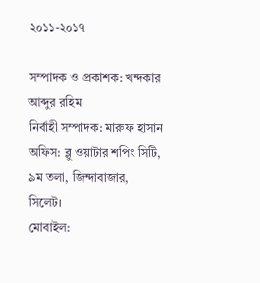২০১১-২০১৭

সম্পাদক ও প্রকাশক: খন্দকার আব্দুর রহিম
নির্বাহী সম্পাদক: মারুফ হাসান
অফিস: ব্লু ওয়াটার শপিং সিটি, ৯ম তলা, জিন্দাবাজার, সিলেট।
মোবাইল: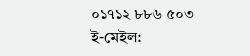০১৭১২ ৮৮৬ ৫০৩
ই-মেইল: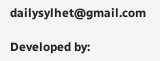dailysylhet@gmail.com

Developed by: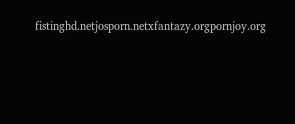fistinghd.netjosporn.netxfantazy.orgpornjoy.org